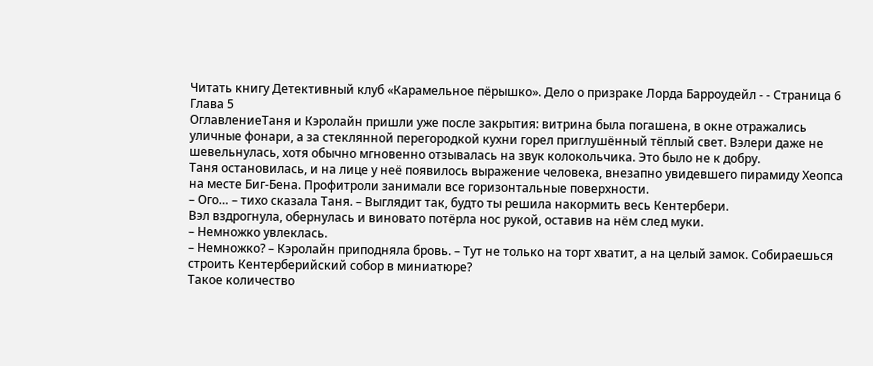Читать книгу Детективный клуб «Карамельное пёрышко». Дело о призраке Лорда Барроудейл - - Страница 6
Глава 5
ОглавлениеТаня и Кэролайн пришли уже после закрытия: витрина была погашена, в окне отражались уличные фонари, а за стеклянной перегородкой кухни горел приглушённый тёплый свет. Вэлери даже не шевельнулась, хотя обычно мгновенно отзывалась на звук колокольчика. Это было не к добру.
Таня остановилась, и на лице у неё появилось выражение человека, внезапно увидевшего пирамиду Хеопса на месте Биг-Бена. Профитроли занимали все горизонтальные поверхности.
– Ого… – тихо сказала Таня. – Выглядит так, будто ты решила накормить весь Кентербери.
Вэл вздрогнула, обернулась и виновато потёрла нос рукой, оставив на нём след муки.
– Немножко увлеклась.
– Немножко? – Кэролайн приподняла бровь. – Тут не только на торт хватит, а на целый замок. Собираешься строить Кентерберийский собор в миниатюре?
Такое количество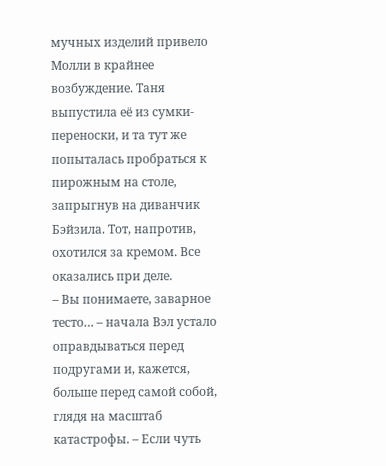мучных изделий привело Молли в крайнее возбуждение. Таня выпустила её из сумки-переноски, и та тут же попыталась пробраться к пирожным на столе, запрыгнув на диванчик Бэйзила. Тот, напротив, охотился за кремом. Все оказались при деле.
– Вы понимаете, заварное тесто… – начала Вэл устало оправдываться перед подругами и, кажется, больше перед самой собой, глядя на масштаб катастрофы. – Если чуть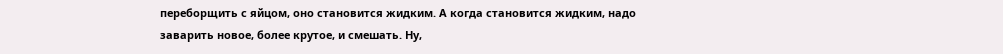переборщить с яйцом, оно становится жидким. А когда становится жидким, надо заварить новое, более крутое, и смешать. Ну,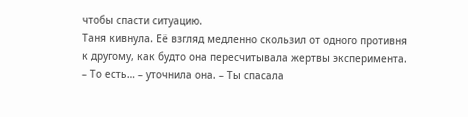чтобы спасти ситуацию.
Таня кивнула. Её взгляд медленно скользил от одного противня к другому, как будто она пересчитывала жертвы эксперимента.
– То есть… – уточнила она. – Ты спасала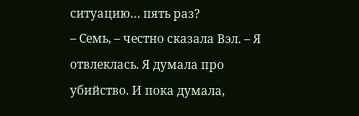ситуацию… пять раз?
– Семь, – честно сказала Вэл. – Я отвлеклась. Я думала про убийство. И пока думала,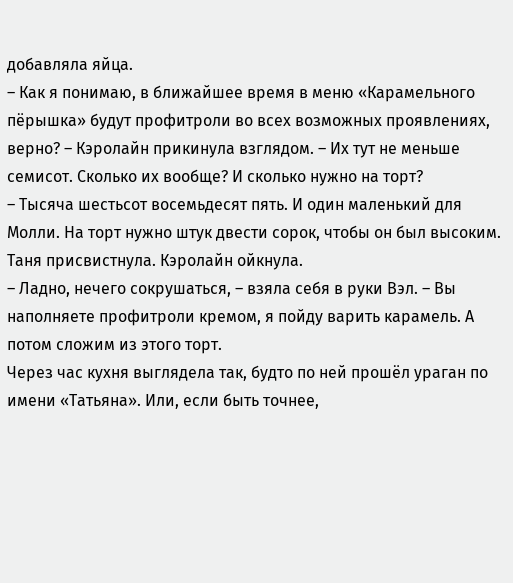добавляла яйца.
– Как я понимаю, в ближайшее время в меню «Карамельного пёрышка» будут профитроли во всех возможных проявлениях, верно? – Кэролайн прикинула взглядом. – Их тут не меньше семисот. Сколько их вообще? И сколько нужно на торт?
– Тысяча шестьсот восемьдесят пять. И один маленький для Молли. На торт нужно штук двести сорок, чтобы он был высоким.
Таня присвистнула. Кэролайн ойкнула.
– Ладно, нечего сокрушаться, – взяла себя в руки Вэл. – Вы наполняете профитроли кремом, я пойду варить карамель. А потом сложим из этого торт.
Через час кухня выглядела так, будто по ней прошёл ураган по имени «Татьяна». Или, если быть точнее,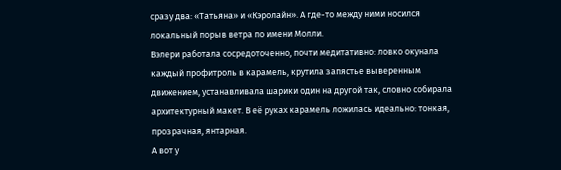сразу два: «Татьяна» и «Кэролайн». А где-то между ними носился локальный порыв ветра по имени Молли.
Вэлери работала сосредоточенно, почти медитативно: ловко окунала каждый профитроль в карамель, крутила запястье выверенным движением, устанавливала шарики один на другой так, словно собирала архитектурный макет. В её руках карамель ложилась идеально: тонкая, прозрачная, янтарная.
А вот у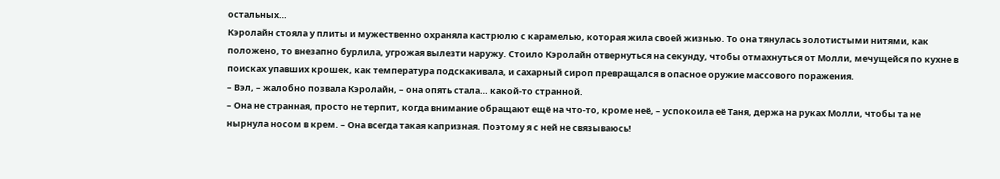остальных…
Кэролайн стояла у плиты и мужественно охраняла кастрюлю с карамелью, которая жила своей жизнью. То она тянулась золотистыми нитями, как положено, то внезапно бурлила, угрожая вылезти наружу. Стоило Кэролайн отвернуться на секунду, чтобы отмахнуться от Молли, мечущейся по кухне в поисках упавших крошек, как температура подскакивала, и сахарный сироп превращался в опасное оружие массового поражения.
– Вэл, – жалобно позвала Кэролайн, – она опять стала… какой-то странной.
– Она не странная, просто не терпит, когда внимание обращают ещё на что-то, кроме неё, – успокоила её Таня, держа на руках Молли, чтобы та не нырнула носом в крем. – Она всегда такая капризная. Поэтому я с ней не связываюсь!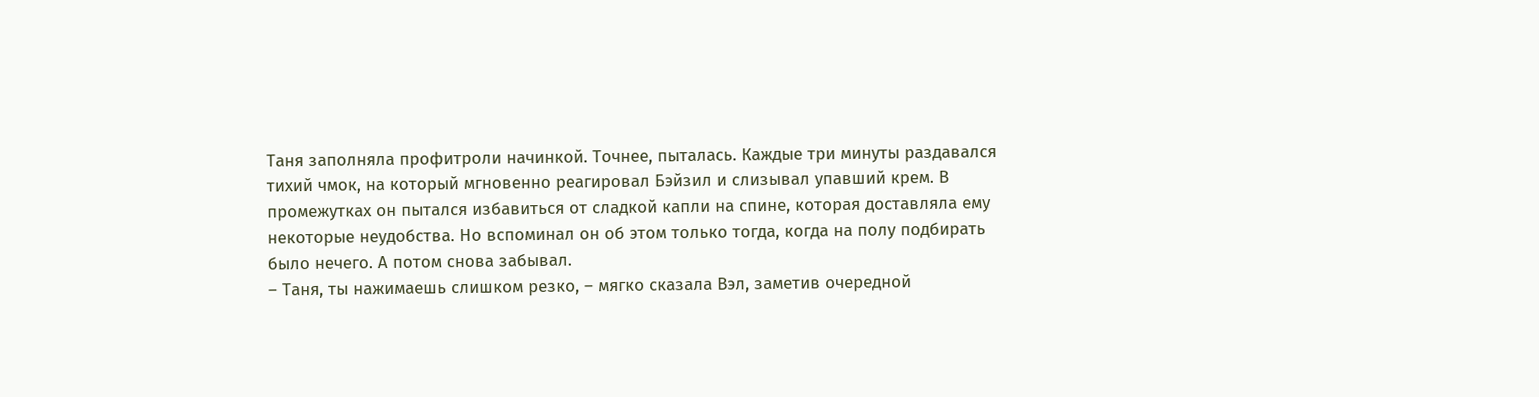Таня заполняла профитроли начинкой. Точнее, пыталась. Каждые три минуты раздавался тихий чмок, на который мгновенно реагировал Бэйзил и слизывал упавший крем. В промежутках он пытался избавиться от сладкой капли на спине, которая доставляла ему некоторые неудобства. Но вспоминал он об этом только тогда, когда на полу подбирать было нечего. А потом снова забывал.
– Таня, ты нажимаешь слишком резко, – мягко сказала Вэл, заметив очередной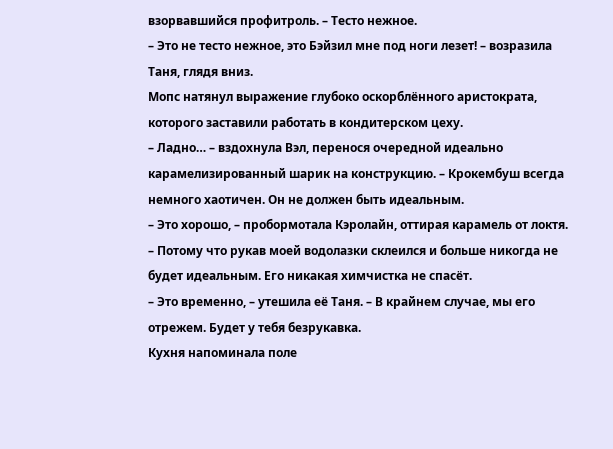взорвавшийся профитроль. – Тесто нежное.
– Это не тесто нежное, это Бэйзил мне под ноги лезет! – возразила Таня, глядя вниз.
Мопс натянул выражение глубоко оскорблённого аристократа, которого заставили работать в кондитерском цеху.
– Ладно… – вздохнула Вэл, перенося очередной идеально карамелизированный шарик на конструкцию. – Крокембуш всегда немного хаотичен. Он не должен быть идеальным.
– Это хорошо, – пробормотала Кэролайн, оттирая карамель от локтя. – Потому что рукав моей водолазки склеился и больше никогда не будет идеальным. Его никакая химчистка не спасёт.
– Это временно, – утешила её Таня. – В крайнем случае, мы его отрежем. Будет у тебя безрукавка.
Кухня напоминала поле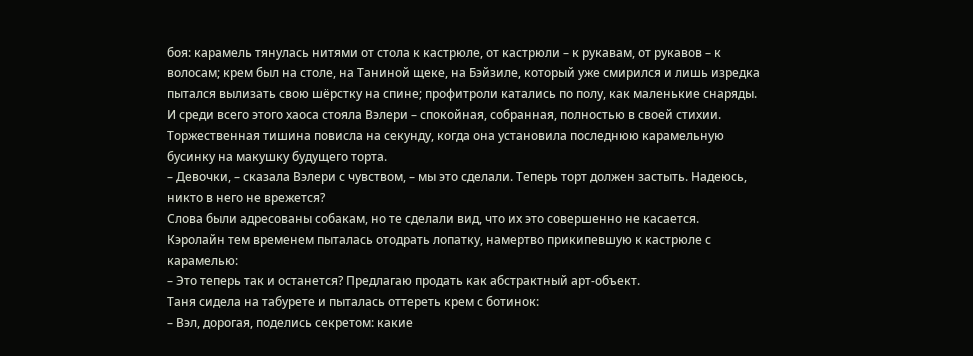боя: карамель тянулась нитями от стола к кастрюле, от кастрюли – к рукавам, от рукавов – к волосам; крем был на столе, на Таниной щеке, на Бэйзиле, который уже смирился и лишь изредка пытался вылизать свою шёрстку на спине; профитроли катались по полу, как маленькие снаряды.
И среди всего этого хаоса стояла Вэлери – спокойная, собранная, полностью в своей стихии.
Торжественная тишина повисла на секунду, когда она установила последнюю карамельную бусинку на макушку будущего торта.
– Девочки, – сказала Вэлери с чувством, – мы это сделали. Теперь торт должен застыть. Надеюсь, никто в него не врежется?
Слова были адресованы собакам, но те сделали вид, что их это совершенно не касается.
Кэролайн тем временем пыталась отодрать лопатку, намертво прикипевшую к кастрюле с карамелью:
– Это теперь так и останется? Предлагаю продать как абстрактный арт-объект.
Таня сидела на табурете и пыталась оттереть крем с ботинок:
– Вэл, дорогая, поделись секретом: какие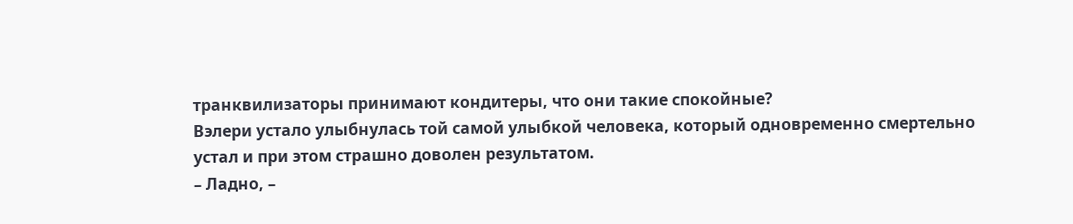транквилизаторы принимают кондитеры, что они такие спокойные?
Вэлери устало улыбнулась той самой улыбкой человека, который одновременно смертельно устал и при этом страшно доволен результатом.
– Ладно, –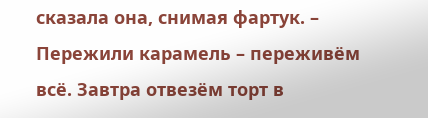сказала она, снимая фартук. – Пережили карамель – переживём всё. Завтра отвезём торт в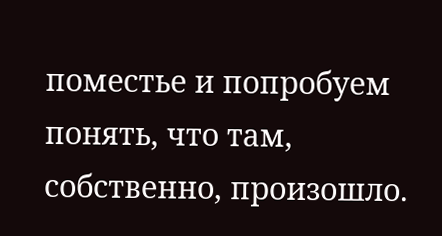поместье и попробуем понять, что там, собственно, произошло.